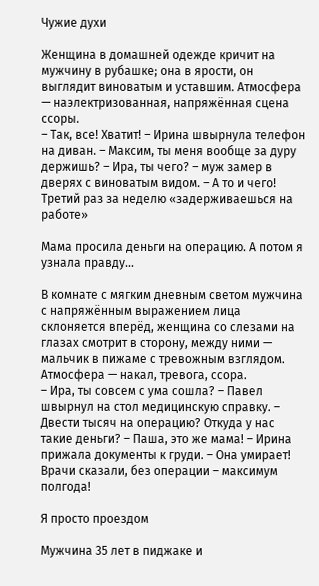Чужие духи

Женщина в домашней одежде кричит на мужчину в рубашке; она в ярости, он выглядит виноватым и уставшим. Атмосфера — наэлектризованная, напряжённая сцена ссоры.
– Так, все! Хватит! – Ирина швырнула телефон на диван. – Максим, ты меня вообще за дуру держишь? – Ира, ты чего? – муж замер в дверях с виноватым видом. – А то и чего! Третий раз за неделю «задерживаешься на работе»

Мама просила деньги на операцию. А потом я узнала правду…

В комнате с мягким дневным светом мужчина с напряжённым выражением лица склоняется вперёд, женщина со слезами на глазах смотрит в сторону, между ними — мальчик в пижаме с тревожным взглядом. Атмосфера — накал, тревога, ссора.
– Ира, ты совсем с ума сошла? – Павел швырнул на стол медицинскую справку. – Двести тысяч на операцию? Откуда у нас такие деньги? – Паша, это же мама! – Ирина прижала документы к груди. – Она умирает! Врачи сказали, без операции – максимум полгода!

Я просто проездом

Мужчина 35 лет в пиджаке и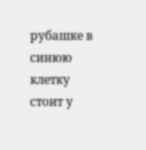рубашке в синюю клетку стоит у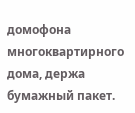домофона многоквартирного дома, держа бумажный пакет.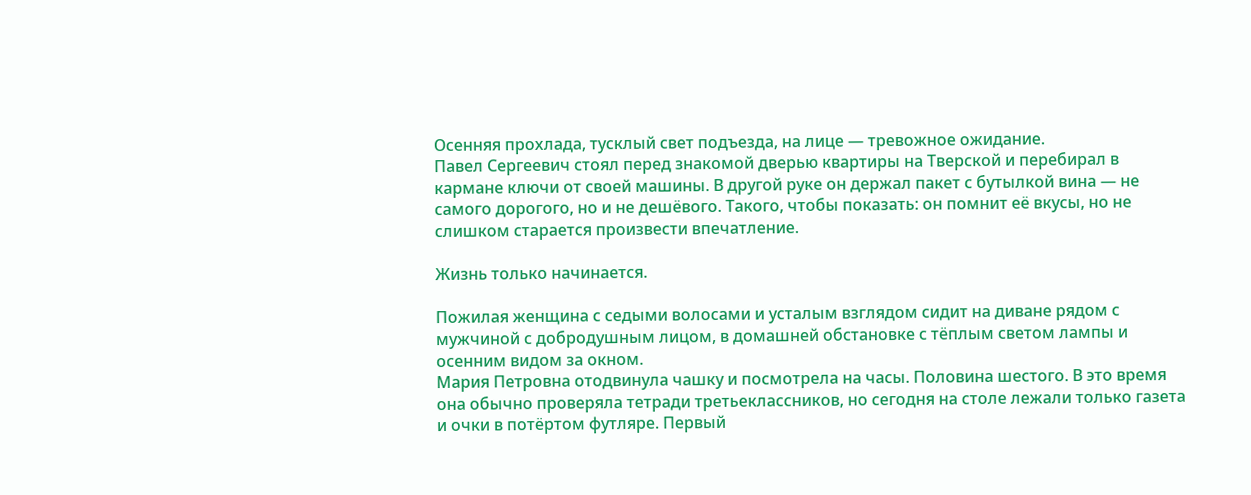Осенняя прохлада, тусклый свет подъезда, на лице — тревожное ожидание.
Павел Сергеевич стоял перед знакомой дверью квартиры на Тверской и перебирал в кармане ключи от своей машины. В другой руке он держал пакет с бутылкой вина — не самого дорогого, но и не дешёвого. Такого, чтобы показать: он помнит её вкусы, но не слишком старается произвести впечатление.

Жизнь только начинается.

Пожилая женщина с седыми волосами и усталым взглядом сидит на диване рядом с мужчиной с добродушным лицом, в домашней обстановке с тёплым светом лампы и осенним видом за окном.
Мария Петровна отодвинула чашку и посмотрела на часы. Половина шестого. В это время она обычно проверяла тетради третьеклассников, но сегодня на столе лежали только газета и очки в потёртом футляре. Первый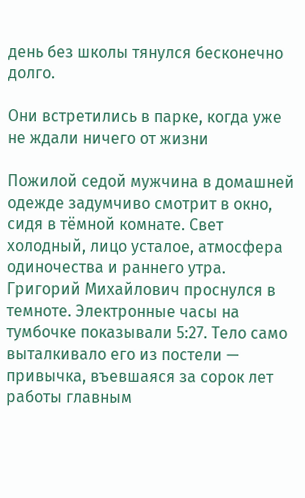день без школы тянулся бесконечно долго.

Они встретились в парке, когда уже не ждали ничего от жизни

Пожилой седой мужчина в домашней одежде задумчиво смотрит в окно, сидя в тёмной комнате. Свет холодный, лицо усталое, атмосфера одиночества и раннего утра.
Григорий Михайлович проснулся в темноте. Электронные часы на тумбочке показывали 5:27. Тело само выталкивало его из постели — привычка, въевшаяся за сорок лет работы главным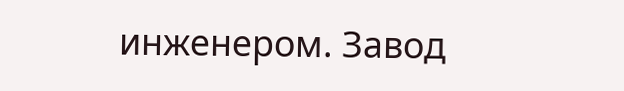инженером. Завод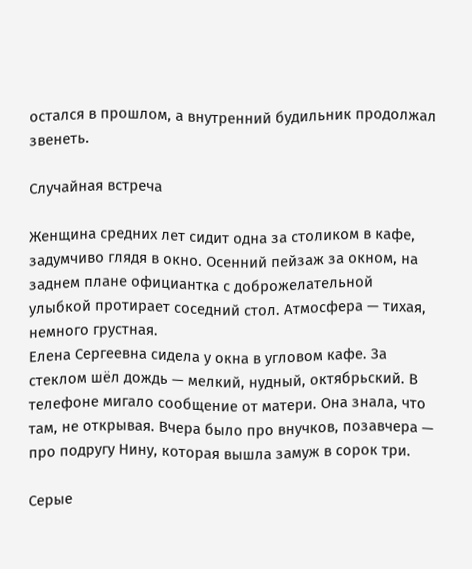остался в прошлом, а внутренний будильник продолжал звенеть.

Случайная встреча

Женщина средних лет сидит одна за столиком в кафе, задумчиво глядя в окно. Осенний пейзаж за окном, на заднем плане официантка с доброжелательной улыбкой протирает соседний стол. Атмосфера — тихая, немного грустная.
Елена Сергеевна сидела у окна в угловом кафе. За стеклом шёл дождь — мелкий, нудный, октябрьский. В телефоне мигало сообщение от матери. Она знала, что там, не открывая. Вчера было про внучков, позавчера — про подругу Нину, которая вышла замуж в сорок три.

Серые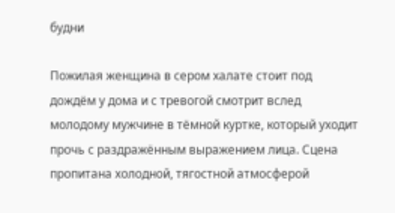будни

Пожилая женщина в сером халате стоит под дождём у дома и с тревогой смотрит вслед молодому мужчине в тёмной куртке, который уходит прочь с раздражённым выражением лица. Сцена пропитана холодной, тягостной атмосферой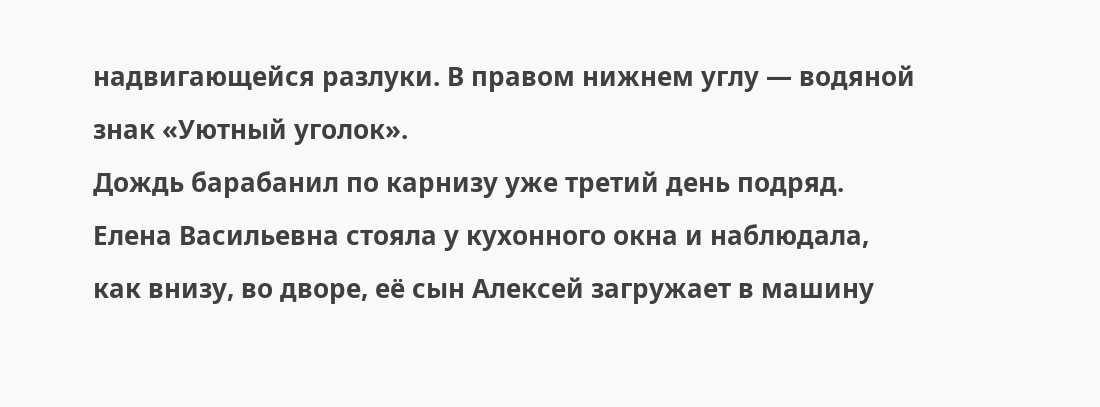надвигающейся разлуки. В правом нижнем углу — водяной знак «Уютный уголок».
Дождь барабанил по карнизу уже третий день подряд. Елена Васильевна стояла у кухонного окна и наблюдала, как внизу, во дворе, её сын Алексей загружает в машину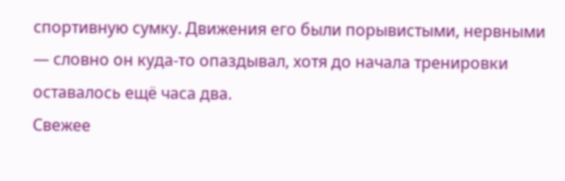спортивную сумку. Движения его были порывистыми, нервными — словно он куда-то опаздывал, хотя до начала тренировки оставалось ещё часа два.
Свежее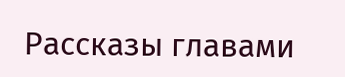Рассказы главами